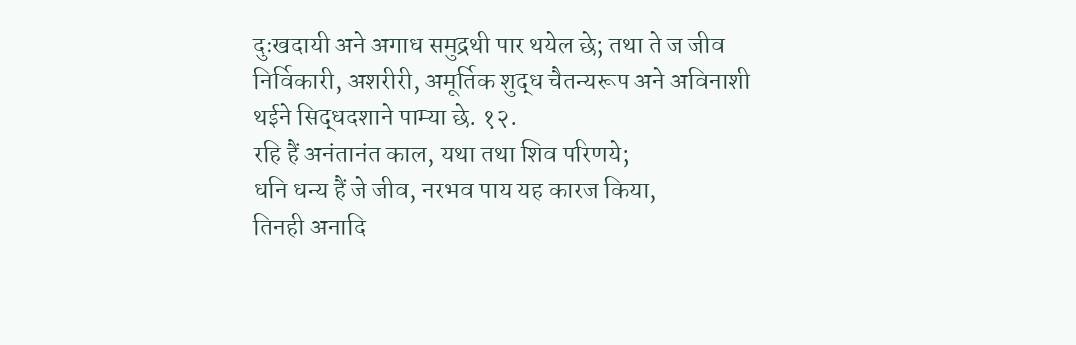दुःखदायी अने अगाध समुद्रथी पार थयेल छे; तथा ते ज जीव
निर्विकारी, अशरीरी, अमूर्तिक शुद्ध चैतन्यरूप अने अविनाशी
थईने सिद्धदशाने पाम्या छे. १२.
रहि हैं अनंतानंत काल, यथा तथा शिव परिणये;
धनि धन्य हैं जे जीव, नरभव पाय यह कारज किया,
तिनही अनादि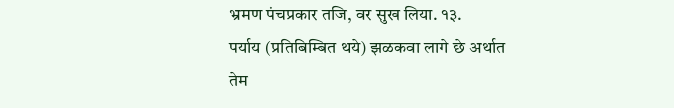भ्रमण पंचप्रकार तजि, वर सुख लिया. १३.
पर्याय (प्रतिबिम्बित थये) झळकवा लागे छे अर्थात
तेम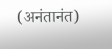(अनंतानंत)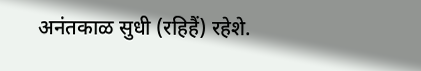अनंतकाळ सुधी (रहिहैं) रहेशे.